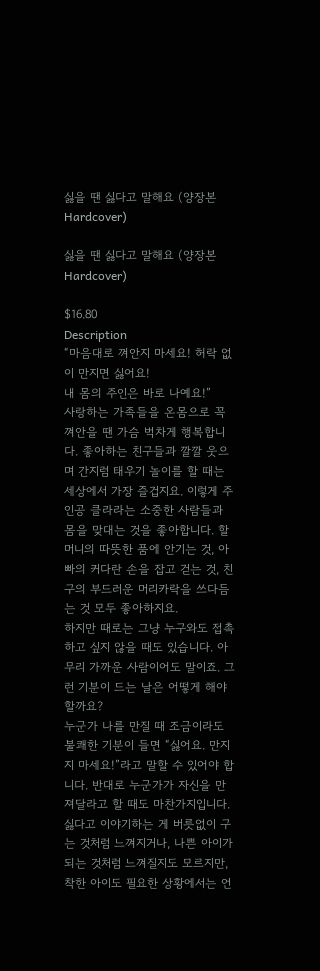싫을 땐 싫다고 말해요 (양장본 Hardcover)

싫을 땐 싫다고 말해요 (양장본 Hardcover)

$16.80
Description
“마음대로 껴안지 마세요! 허락 없이 만지면 싫어요!
내 몸의 주인은 바로 나예요!”
사랑하는 가족들을 온몸으로 꼭 껴안을 땐 가슴 벅차게 행복합니다. 좋아하는 친구들과 깔깔 웃으며 간지럼 태우기 놀이를 할 때는 세상에서 가장 즐겁지요. 이렇게 주인공 클라라는 소중한 사람들과 몸을 맞대는 것을 좋아합니다. 할머니의 따뜻한 품에 안기는 것, 아빠의 커다란 손을 잡고 걷는 것, 친구의 부드러운 머리카락을 쓰다듬는 것 모두 좋아하지요.
하지만 때로는 그냥 누구와도 접촉하고 싶지 않을 때도 있습니다. 아무리 가까운 사람이어도 말이죠. 그런 기분이 드는 날은 어떻게 해야 할까요?
누군가 나를 만질 때 조금이라도 불쾌한 기분이 들면 “싫어요. 만지지 마세요!”라고 말할 수 있어야 합니다. 반대로 누군가가 자신을 만져달라고 할 때도 마찬가지입니다. 싫다고 이야기하는 게 버릇없이 구는 것처럼 느껴지거나, 나쁜 아이가 되는 것처럼 느껴질지도 모르지만, 착한 아이도 필요한 상황에서는 언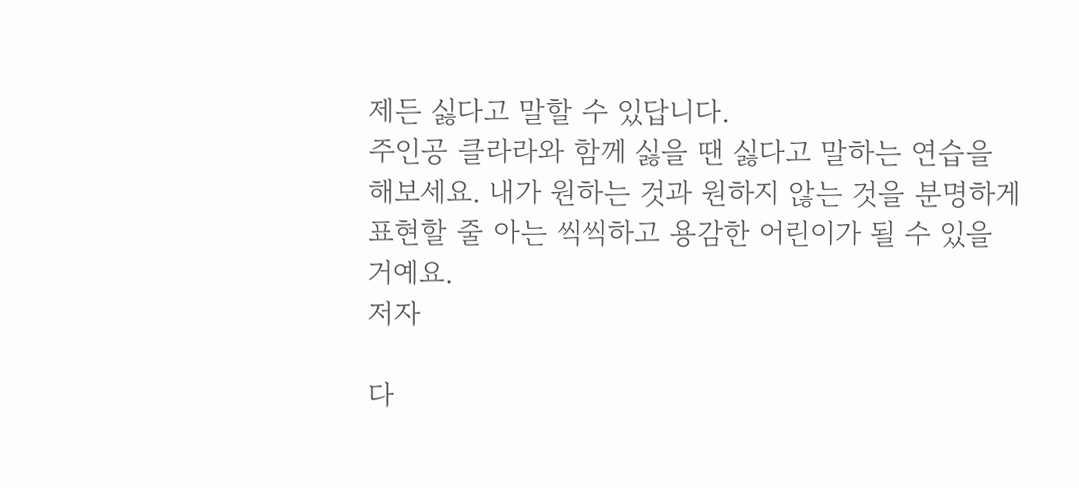제든 싫다고 말할 수 있답니다.
주인공 클라라와 함께 싫을 땐 싫다고 말하는 연습을 해보세요. 내가 원하는 것과 원하지 않는 것을 분명하게 표현할 줄 아는 씩씩하고 용감한 어린이가 될 수 있을 거예요.
저자

다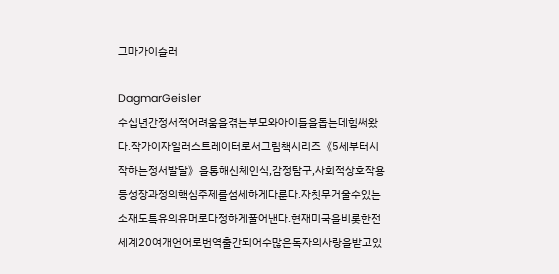그마가이슬러

DagmarGeisler
수십년간정서적어려움을겪는부모와아이들을돕는데힘써왔다.작가이자일러스트레이터로서그림책시리즈《5세부터시작하는정서발달》을통해신체인식,감정탐구,사회적상호작용등성장과정의핵심주제를섬세하게다룬다.자칫무거울수있는소재도특유의유머로다정하게풀어낸다.현재미국을비롯한전세계20여개언어로번역출간되어수많은독자의사랑을받고있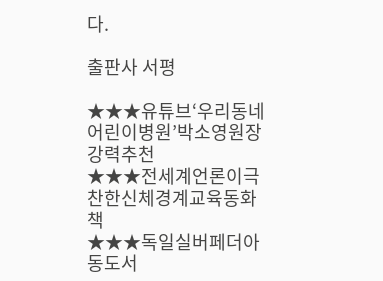다.

출판사 서평

★★★유튜브‘우리동네어린이병원’박소영원장강력추천
★★★전세계언론이극찬한신체경계교육동화책
★★★독일실버페더아동도서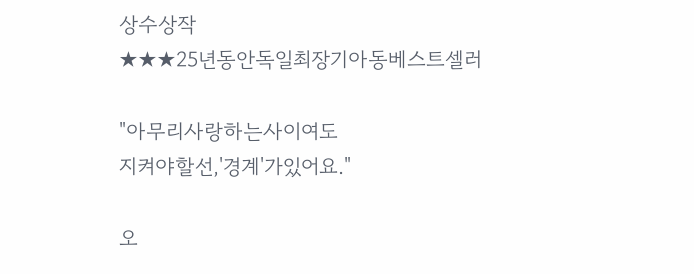상수상작
★★★25년동안독일최장기아동베스트셀러

"아무리사랑하는사이여도
지켜야할선,'경계'가있어요."

오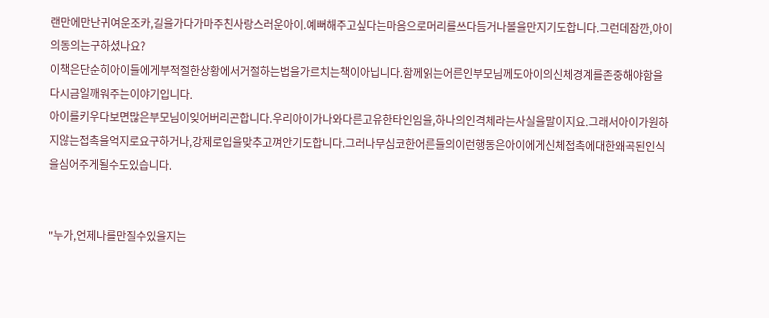랜만에만난귀여운조카,길을가다가마주친사랑스러운아이.예뻐해주고싶다는마음으로머리를쓰다듬거나볼을만지기도합니다.그런데잠깐,아이의동의는구하셨나요?
이책은단순히아이들에게부적절한상황에서거절하는법을가르치는책이아닙니다.함께읽는어른인부모님께도아이의신체경계를존중해야함을다시금일깨워주는이야기입니다.
아이를키우다보면많은부모님이잊어버리곤합니다.우리아이가나와다른고유한타인임을,하나의인격체라는사실을말이지요.그래서아이가원하지않는접촉을억지로요구하거나,강제로입을맞추고껴안기도합니다.그러나무심코한어른들의이런행동은아이에게신체접촉에대한왜곡된인식을심어주게될수도있습니다.


"누가,언제나를만질수있을지는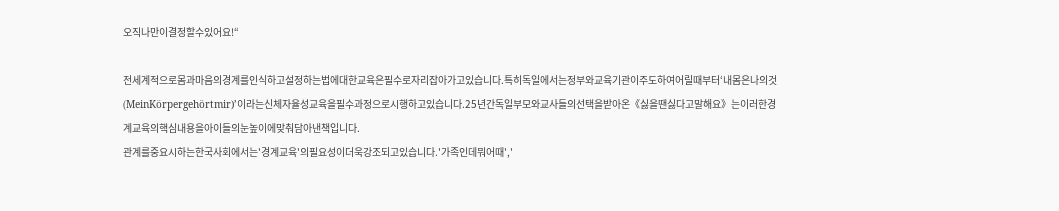오직나만이결정할수있어요!“

전세계적으로몸과마음의경계를인식하고설정하는법에대한교육은필수로자리잡아가고있습니다.특히독일에서는정부와교육기관이주도하여어릴때부터‘내몸은나의것(MeinKörpergehörtmir)’이라는신체자율성교육을필수과정으로시행하고있습니다.25년간독일부모와교사들의선택을받아온《싫을땐싫다고말해요》는이러한경계교육의핵심내용을아이들의눈높이에맞춰담아낸책입니다.
관계를중요시하는한국사회에서는'경계교육'의필요성이더욱강조되고있습니다.'가족인데뭐어때','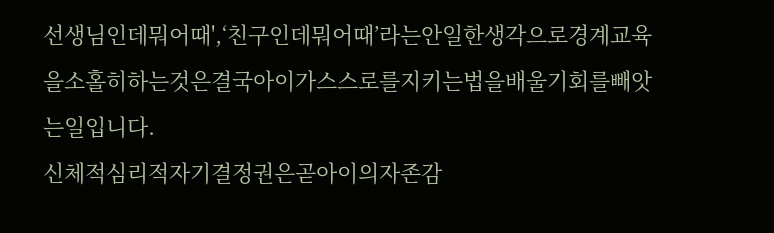선생님인데뭐어때',‘친구인데뭐어때’라는안일한생각으로경계교육을소홀히하는것은결국아이가스스로를지키는법을배울기회를빼앗는일입니다.
신체적심리적자기결정권은곧아이의자존감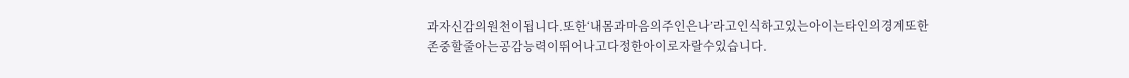과자신감의원천이됩니다.또한‘내몸과마음의주인은나’라고인식하고있는아이는타인의경계또한존중할줄아는공감능력이뛰어나고다정한아이로자랄수있습니다.